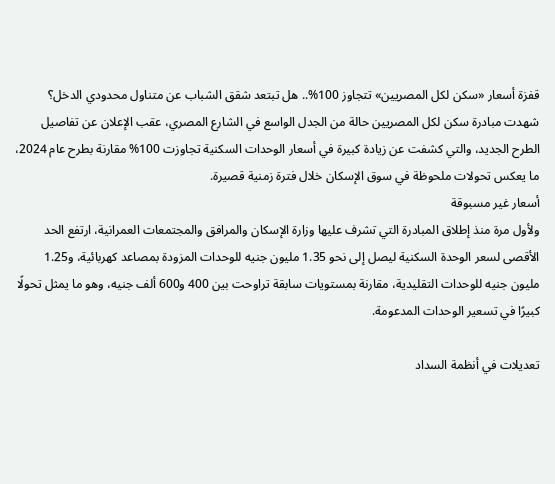قفزة أسعار «سكن لكل المصريين» تتجاوز 100%.. هل تبتعد شقق الشباب عن متناول محدودي الدخل؟
شهدت مبادرة سكن لكل المصريين حالة من الجدل الواسع في الشارع المصري، عقب الإعلان عن تفاصيل الطرح الجديد، والتي كشفت عن زيادة كبيرة في أسعار الوحدات السكنية تجاوزت 100% مقارنة بطرح عام 2024، ما يعكس تحولات ملحوظة في سوق الإسكان خلال فترة زمنية قصيرة.
أسعار غير مسبوقة
ولأول مرة منذ إطلاق المبادرة التي تشرف عليها وزارة الإسكان والمرافق والمجتمعات العمرانية، ارتفع الحد الأقصى لسعر الوحدة السكنية ليصل إلى نحو 1.35 مليون جنيه للوحدات المزودة بمصاعد كهربائية، و1.25 مليون جنيه للوحدات التقليدية، مقارنة بمستويات سابقة تراوحت بين 400 و600 ألف جنيه، وهو ما يمثل تحولًا كبيرًا في تسعير الوحدات المدعومة.

تعديلات في أنظمة السداد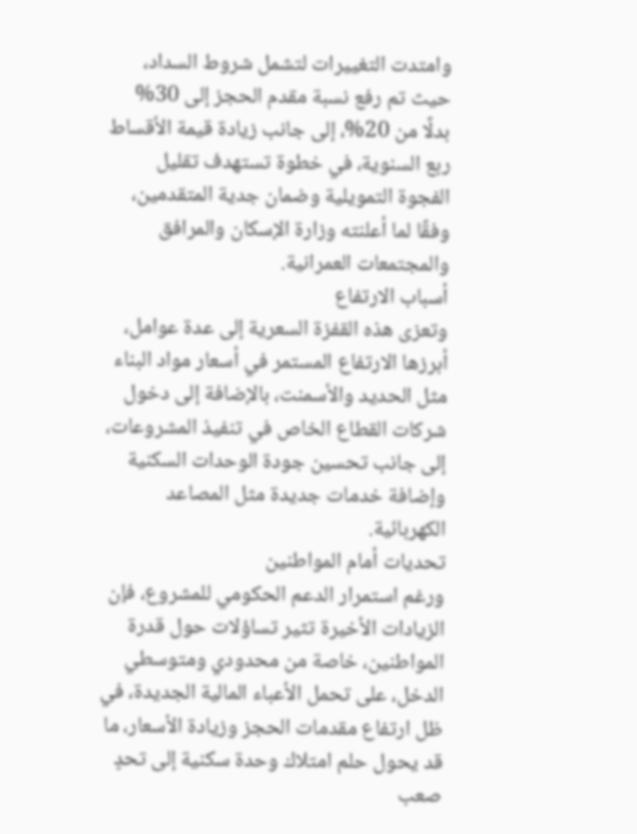وامتدت التغييرات لتشمل شروط السداد، حيث تم رفع نسبة مقدم الحجز إلى 30% بدلًا من 20%، إلى جانب زيادة قيمة الأقساط ربع السنوية، في خطوة تستهدف تقليل الفجوة التمويلية وضمان جدية المتقدمين، وفقًا لما أعلنته وزارة الإسكان والمرافق والمجتمعات العمرانية.
أسباب الارتفاع
وتعزى هذه القفزة السعرية إلى عدة عوامل، أبرزها الارتفاع المستمر في أسعار مواد البناء مثل الحديد والأسمنت، بالإضافة إلى دخول شركات القطاع الخاص في تنفيذ المشروعات، إلى جانب تحسين جودة الوحدات السكنية وإضافة خدمات جديدة مثل المصاعد الكهربائية.
تحديات أمام المواطنين
ورغم استمرار الدعم الحكومي للمشروع، فإن الزيادات الأخيرة تثير تساؤلات حول قدرة المواطنين، خاصة من محدودي ومتوسطي الدخل، على تحمل الأعباء المالية الجديدة، في ظل ارتفاع مقدمات الحجز وزيادة الأسعار، ما قد يحول حلم امتلاك وحدة سكنية إلى تحدٍ صعب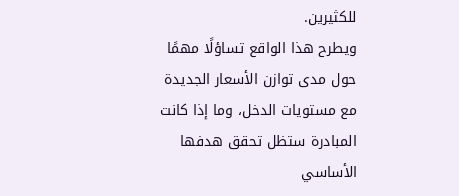للكثيرين.
ويطرح هذا الواقع تساؤلًا مهمًا حول مدى توازن الأسعار الجديدة مع مستويات الدخل، وما إذا كانت المبادرة ستظل تحقق هدفها الأساسي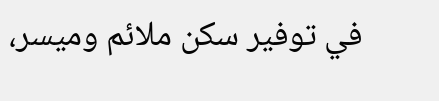في توفير سكن ملائم وميسر،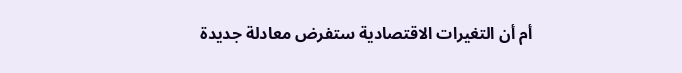أم أن التغيرات الاقتصادية ستفرض معادلة جديدة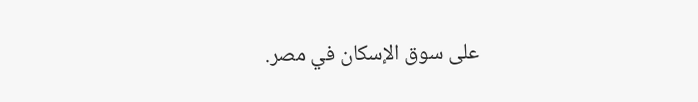على سوق الإسكان في مصر.